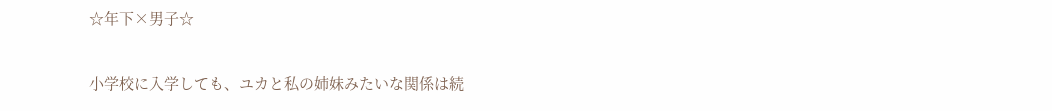☆年下×男子☆

小学校に入学しても、ユカと私の姉妹みたいな関係は続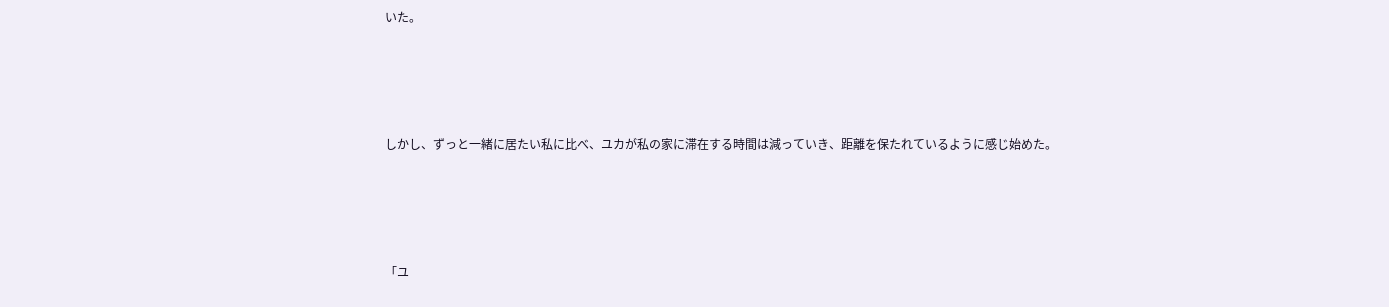いた。




しかし、ずっと一緒に居たい私に比べ、ユカが私の家に滞在する時間は減っていき、距離を保たれているように感じ始めた。




「ユ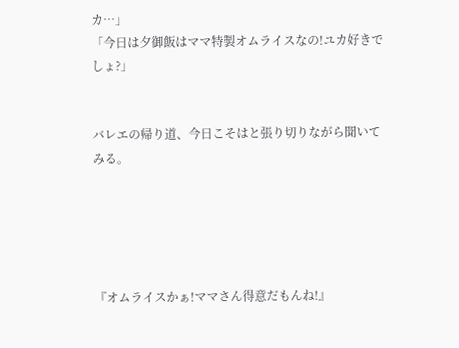カ…」
「今日は夕御飯はママ特製オムライスなの!ユカ好きでしょ?」


バレエの帰り道、今日こそはと張り切りながら聞いてみる。





『オムライスかぁ!ママさん得意だもんね!』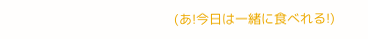(あ!今日は一緒に食べれる!)